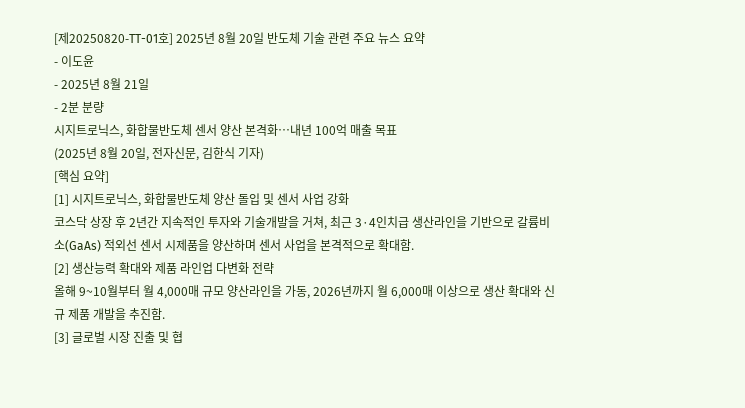[제20250820-TT-01호] 2025년 8월 20일 반도체 기술 관련 주요 뉴스 요약
- 이도윤
- 2025년 8월 21일
- 2분 분량
시지트로닉스, 화합물반도체 센서 양산 본격화…내년 100억 매출 목표
(2025년 8월 20일, 전자신문, 김한식 기자)
[핵심 요약]
[1] 시지트로닉스, 화합물반도체 양산 돌입 및 센서 사업 강화
코스닥 상장 후 2년간 지속적인 투자와 기술개발을 거쳐, 최근 3·4인치급 생산라인을 기반으로 갈륨비소(GaAs) 적외선 센서 시제품을 양산하며 센서 사업을 본격적으로 확대함.
[2] 생산능력 확대와 제품 라인업 다변화 전략
올해 9~10월부터 월 4,000매 규모 양산라인을 가동, 2026년까지 월 6,000매 이상으로 생산 확대와 신규 제품 개발을 추진함.
[3] 글로벌 시장 진출 및 협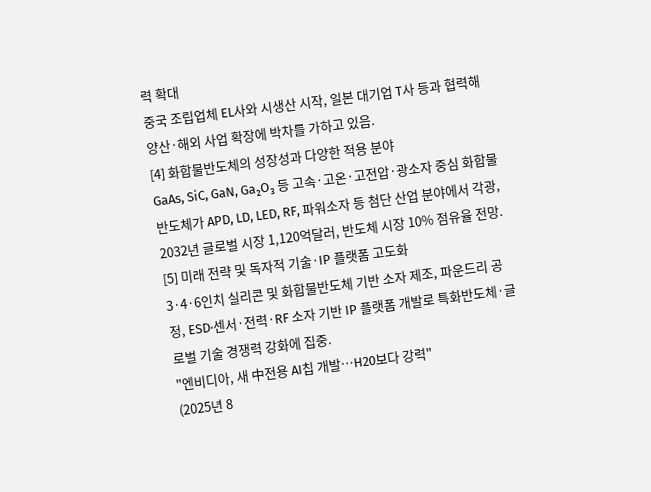력 확대
중국 조립업체 EL사와 시생산 시작, 일본 대기업 T사 등과 협력해 양산·해외 사업 확장에 박차를 가하고 있음.
[4] 화합물반도체의 성장성과 다양한 적용 분야
GaAs, SiC, GaN, Ga₂O₃ 등 고속·고온·고전압·광소자 중심 화합물반도체가 APD, LD, LED, RF, 파워소자 등 첨단 산업 분야에서 각광, 2032년 글로벌 시장 1,120억달러, 반도체 시장 10% 점유율 전망.
[5] 미래 전략 및 독자적 기술·IP 플랫폼 고도화
3·4·6인치 실리콘 및 화합물반도체 기반 소자 제조, 파운드리 공정, ESD·센서·전력·RF 소자 기반 IP 플랫폼 개발로 특화반도체·글로벌 기술 경쟁력 강화에 집중.
"엔비디아, 새 中전용 AI칩 개발…H20보다 강력"
(2025년 8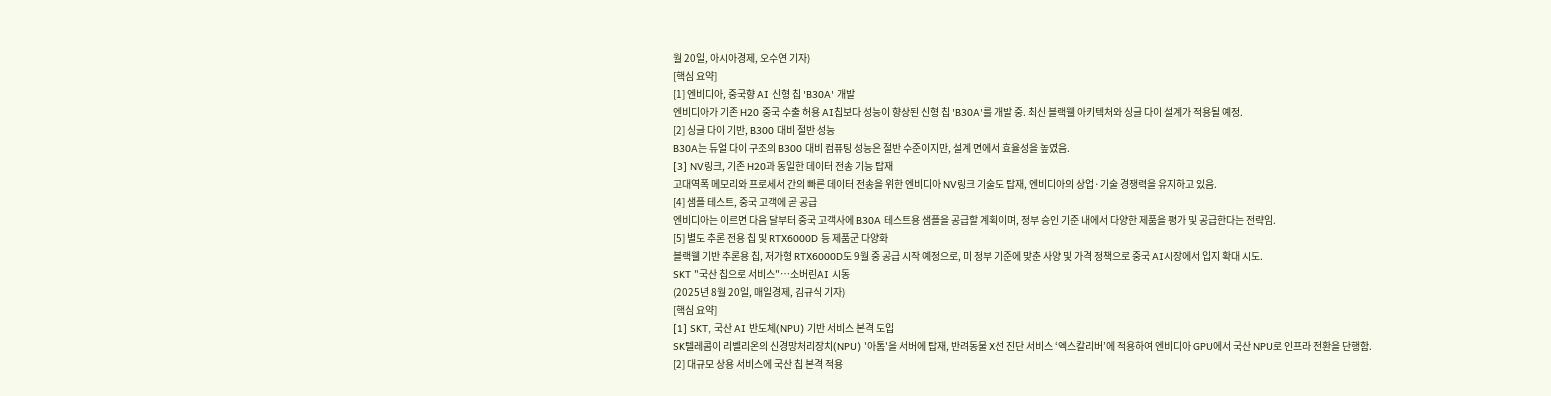월 20일, 아시아경제, 오수연 기자)
[핵심 요약]
[1] 엔비디아, 중국향 AI 신형 칩 'B30A' 개발
엔비디아가 기존 H20 중국 수출 허용 AI칩보다 성능이 향상된 신형 칩 'B30A'를 개발 중. 최신 블랙웰 아키텍처와 싱글 다이 설계가 적용될 예정.
[2] 싱글 다이 기반, B300 대비 절반 성능
B30A는 듀얼 다이 구조의 B300 대비 컴퓨팅 성능은 절반 수준이지만, 설계 면에서 효율성을 높였음.
[3] NV링크, 기존 H20과 동일한 데이터 전송 기능 탑재
고대역폭 메모리와 프로세서 간의 빠른 데이터 전송을 위한 엔비디아 NV링크 기술도 탑재, 엔비디아의 상업·기술 경쟁력을 유지하고 있음.
[4] 샘플 테스트, 중국 고객에 곧 공급
엔비디아는 이르면 다음 달부터 중국 고객사에 B30A 테스트용 샘플을 공급할 계획이며, 정부 승인 기준 내에서 다양한 제품을 평가 및 공급한다는 전략임.
[5] 별도 추론 전용 칩 및 RTX6000D 등 제품군 다양화
블랙웰 기반 추론용 칩, 저가형 RTX6000D도 9월 중 공급 시작 예정으로, 미 정부 기준에 맞춘 사양 및 가격 정책으로 중국 AI시장에서 입지 확대 시도.
SKT "국산 칩으로 서비스"…소버린AI 시동
(2025년 8월 20일, 매일경제, 김규식 기자)
[핵심 요약]
[1] SKT, 국산 AI 반도체(NPU) 기반 서비스 본격 도입
SK텔레콤이 리벨리온의 신경망처리장치(NPU) '아톰'을 서버에 탑재, 반려동물 X선 진단 서비스 ‘엑스칼리버’에 적용하여 엔비디아 GPU에서 국산 NPU로 인프라 전환을 단행함.
[2] 대규모 상용 서비스에 국산 칩 본격 적용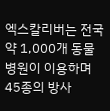엑스칼리버는 전국 약 1,000개 동물병원이 이용하며 45종의 방사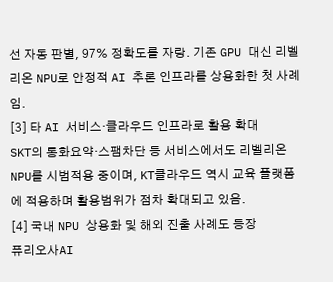선 자동 판별, 97% 정확도를 자랑. 기존 GPU 대신 리벨리온 NPU로 안정적 AI 추론 인프라를 상용화한 첫 사례임.
[3] 타 AI 서비스·클라우드 인프라로 활용 확대
SKT의 통화요약·스팸차단 등 서비스에서도 리벨리온 NPU를 시범적용 중이며, KT클라우드 역시 교육 플랫폼에 적용하며 활용범위가 점차 확대되고 있음.
[4] 국내 NPU 상용화 및 해외 진출 사례도 등장
퓨리오사AI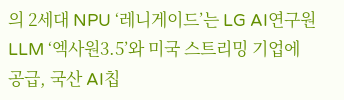의 2세대 NPU ‘레니게이드’는 LG AI연구원 LLM ‘엑사원3.5’와 미국 스트리밍 기업에 공급, 국산 AI칩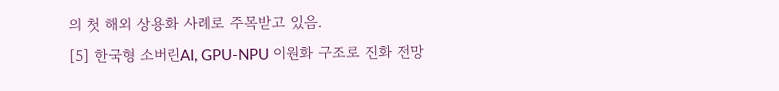의 첫 해외 상용화 사례로 주목받고 있음.
[5] 한국형 소버린AI, GPU-NPU 이원화 구조로 진화 전망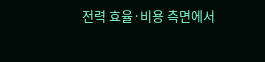전력 효율·비용 측면에서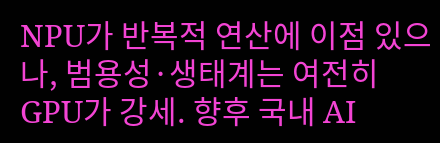NPU가 반복적 연산에 이점 있으나, 범용성·생태계는 여전히 GPU가 강세. 향후 국내 AI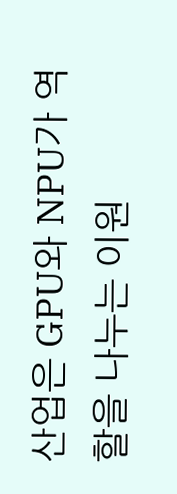산업은 GPU와 NPU가 역할을 나누는 이원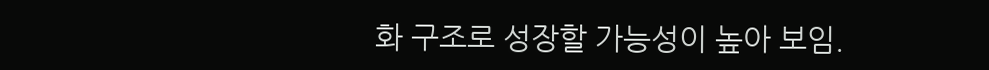화 구조로 성장할 가능성이 높아 보임.